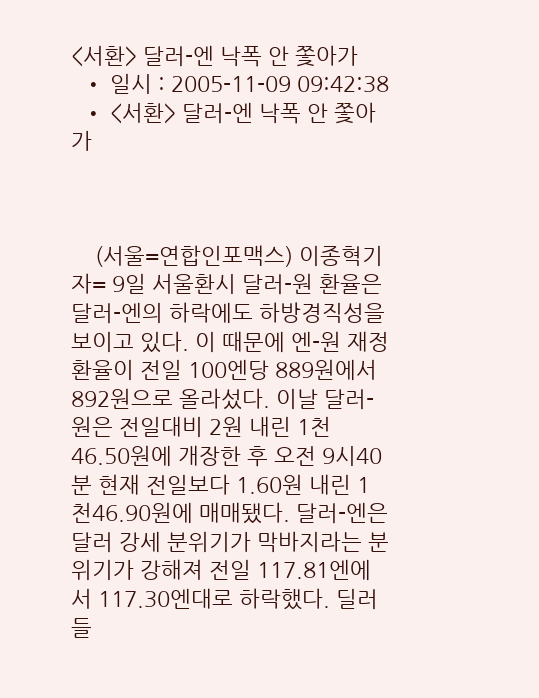<서환> 달러-엔 낙폭 안 쫓아가
  • 일시 : 2005-11-09 09:42:38
  • <서환> 달러-엔 낙폭 안 쫓아가



    (서울=연합인포맥스) 이종혁기자= 9일 서울환시 달러-원 환율은 달러-엔의 하락에도 하방경직성을 보이고 있다. 이 때문에 엔-원 재정환율이 전일 100엔당 889원에서 892원으로 올라섰다. 이날 달러-원은 전일대비 2원 내린 1천46.50원에 개장한 후 오전 9시40분 현재 전일보다 1.60원 내린 1천46.90원에 매매됐다. 달러-엔은 달러 강세 분위기가 막바지라는 분위기가 강해져 전일 117.81엔에서 117.30엔대로 하락했다. 딜러들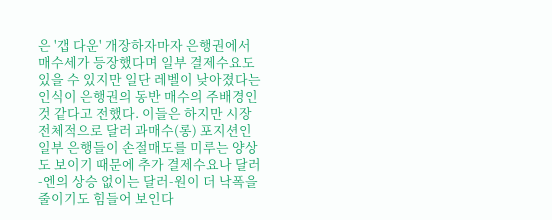은 '갭 다운' 개장하자마자 은행권에서 매수세가 등장했다며 일부 결제수요도 있을 수 있지만 일단 레벨이 낮아졌다는 인식이 은행권의 동반 매수의 주배경인 것 같다고 전했다. 이들은 하지만 시장 전체적으로 달러 과매수(롱) 포지션인 일부 은행들이 손절매도를 미루는 양상도 보이기 때문에 추가 결제수요나 달러-엔의 상승 없이는 달러-원이 더 낙폭을 줄이기도 힘들어 보인다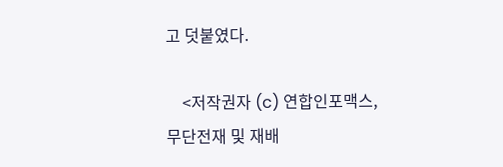고 덧붙였다.

    <저작권자 (c) 연합인포맥스, 무단전재 및 재배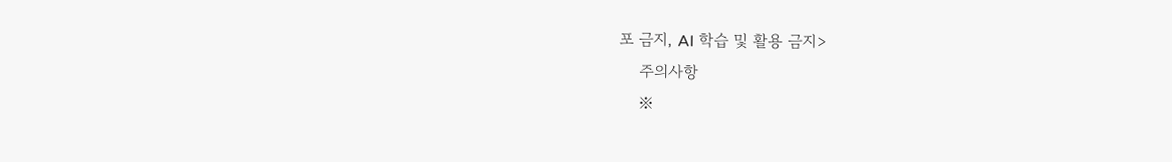포 금지, AI 학습 및 활용 금지>
    주의사항
    ※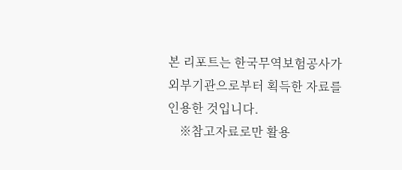본 리포트는 한국무역보험공사가 외부기관으로부터 획득한 자료를 인용한 것입니다.
    ※참고자료로만 활용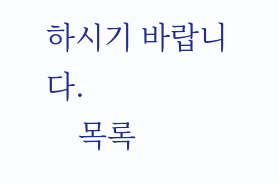하시기 바랍니다.
    목록